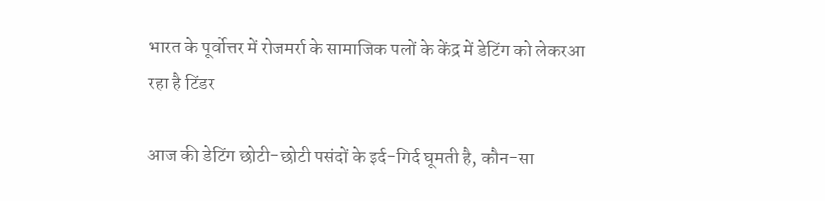भारत के पूर्वोत्तर में रोजमर्रा के सामाजिक पलों के केंद्र में डेटिंग को लेकरआ रहा है टिंडर

आज की डेटिंग छोटी-छोटी पसंदों के इर्द-गिर्द घूमती है, कौन-सा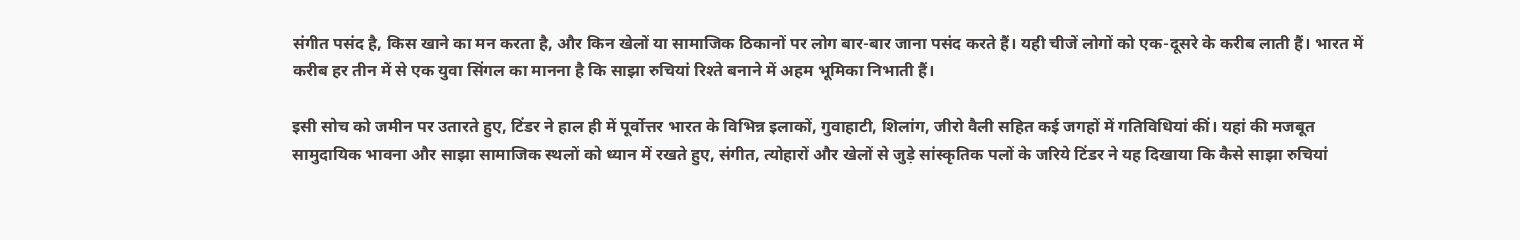संगीत पसंद है, किस खाने का मन करता है, और किन खेलों या सामाजिक ठिकानों पर लोग बार-बार जाना पसंद करते हैं। यही चीजें लोगों को एक-दूसरे के करीब लाती हैं। भारत में करीब हर तीन में से एक युवा सिंगल का मानना है कि साझा रुचियां रिश्ते बनाने में अहम भूमिका निभाती हैं।

इसी सोच को जमीन पर उतारते हुए, टिंडर ने हाल ही में पूर्वोत्तर भारत के विभिन्न इलाकों, गुवाहाटी, शिलांग, जीरो वैली सहित कई जगहों में गतिविधियां कीं। यहां की मजबूत सामुदायिक भावना और साझा सामाजिक स्थलों को ध्यान में रखते हुए, संगीत, त्योहारों और खेलों से जुड़े सांस्कृतिक पलों के जरिये टिंडर ने यह दिखाया कि कैसे साझा रुचियां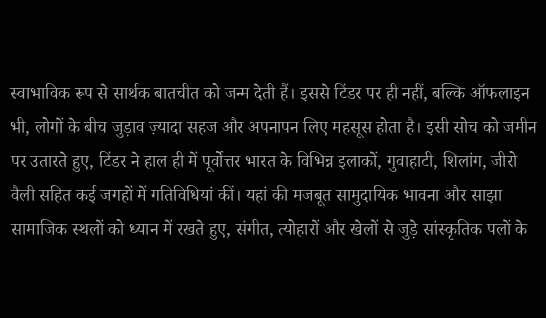स्वाभाविक रूप से सार्थक बातचीत को जन्म देती हैं। इससे टिंडर पर ही नहीं, बल्कि ऑफलाइन भी, लोगों के बीच जुड़ाव ज़्यादा सहज और अपनापन लिए महसूस होता है। इसी सोच को जमीन पर उतारते हुए, टिंडर ने हाल ही में पूर्वोत्तर भारत के विभिन्न इलाकों, गुवाहाटी, शिलांग, जीरो वैली सहित कई जगहों में गतिविधियां कीं। यहां की मजबूत सामुदायिक भावना और साझा सामाजिक स्थलों को ध्यान में रखते हुए, संगीत, त्योहारों और खेलों से जुड़े सांस्कृतिक पलों के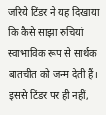जरिये टिंडर ने यह दिखाया कि कैसे साझा रुचियां स्वाभाविक रूप से सार्थक बातचीत को जन्म देती हैं। इससे टिंडर पर ही नहीं,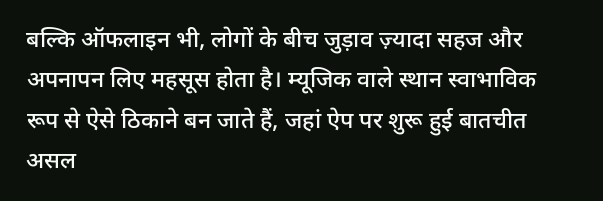बल्कि ऑफलाइन भी, लोगों के बीच जुड़ाव ज़्यादा सहज और अपनापन लिए महसूस होता है। म्यूजिक वाले स्थान स्वाभाविक रूप से ऐसे ठिकाने बन जाते हैं, जहां ऐप पर शुरू हुई बातचीत असल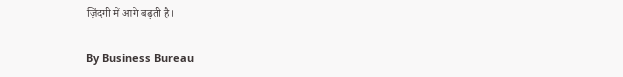ज़िंदगी में आगे बढ़ती है।

By Business Bureau